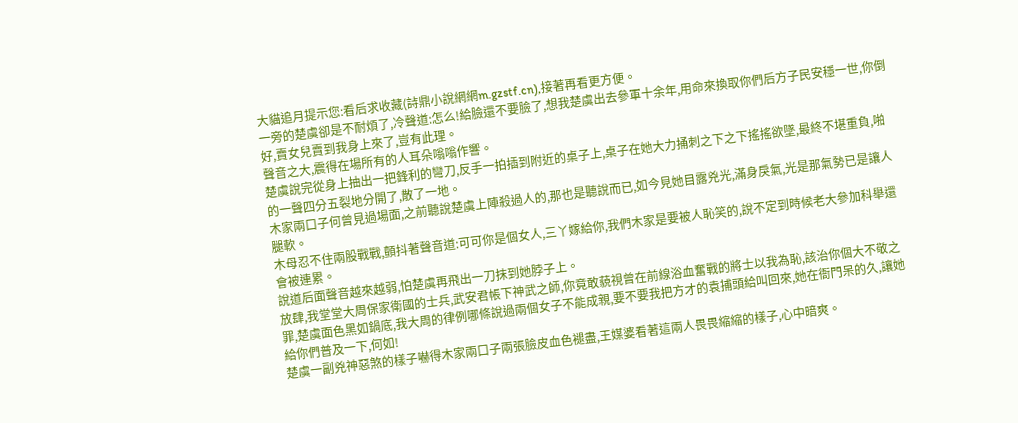大貓追月提示您:看后求收藏(詩鼎小說網網m.gzstf.cn),接著再看更方便。
一旁的楚虞卻是不耐煩了,冷聲道:怎么!給臉還不要臉了,想我楚虞出去參軍十余年,用命來換取你們后方子民安穩一世,你倒好,賣女兒賣到我身上來了,豈有此理。
聲音之大,震得在場所有的人耳朵嗡嗡作響。
楚虞說完從身上抽出一把鋒利的彎刀,反手一拍插到附近的桌子上,桌子在她大力捅刺之下之下搖搖欲墜,最終不堪重負,啪的一聲四分五裂地分開了,散了一地。
木家兩口子何曾見過場面,之前聽說楚虞上陣殺過人的,那也是聽說而已,如今見她目露兇光,滿身戾氣,光是那氣勢已是讓人腿軟。
木母忍不住兩股戰戰,顫抖著聲音道:可可你是個女人,三丫嫁給你,我們木家是要被人恥笑的,說不定到時候老大參加科舉還會被連累。
說道后面聲音越來越弱,怕楚虞再飛出一刀抹到她脖子上。
放肆,我堂堂大周保家衛國的士兵,武安君帳下神武之師,你竟敢藐視曾在前線浴血奮戰的將士以我為恥,該治你個大不敬之罪,楚虞面色黑如鍋底,我大周的律例哪條說過兩個女子不能成親,要不要我把方才的袁捕頭給叫回來,她在衙門呆的久,讓她給你們普及一下,何如!
楚虞一副兇神惡煞的樣子嚇得木家兩口子兩張臉皮血色褪盡,王媒婆看著這兩人畏畏縮縮的樣子,心中暗爽。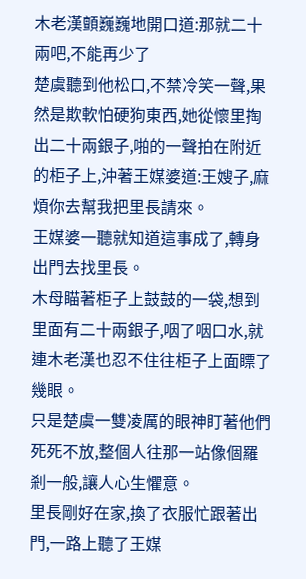木老漢顫巍巍地開口道:那就二十兩吧,不能再少了
楚虞聽到他松口,不禁冷笑一聲,果然是欺軟怕硬狗東西,她從懷里掏出二十兩銀子,啪的一聲拍在附近的柜子上,沖著王媒婆道:王嫂子,麻煩你去幫我把里長請來。
王媒婆一聽就知道這事成了,轉身出門去找里長。
木母瞄著柜子上鼓鼓的一袋,想到里面有二十兩銀子,咽了咽口水,就連木老漢也忍不住往柜子上面瞟了幾眼。
只是楚虞一雙凌厲的眼神盯著他們死死不放,整個人往那一站像個羅剎一般,讓人心生懼意。
里長剛好在家,換了衣服忙跟著出門,一路上聽了王媒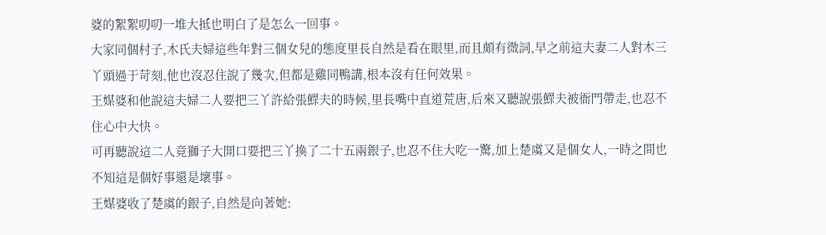婆的絮絮叨叨一堆大抵也明白了是怎么一回事。
大家同個村子,木氏夫婦這些年對三個女兒的態度里長自然是看在眼里,而且頗有微詞,早之前這夫妻二人對木三丫頭過于苛刻,他也沒忍住說了幾次,但都是雞同鴨講,根本沒有任何效果。
王媒婆和他說這夫婦二人要把三丫許給張鰥夫的時候,里長嘴中直道荒唐,后來又聽說張鰥夫被衙門帶走,也忍不住心中大快。
可再聽說這二人竟獅子大開口要把三丫換了二十五兩銀子,也忍不住大吃一驚,加上楚虞又是個女人,一時之間也不知這是個好事還是壞事。
王媒婆收了楚虞的銀子,自然是向著她: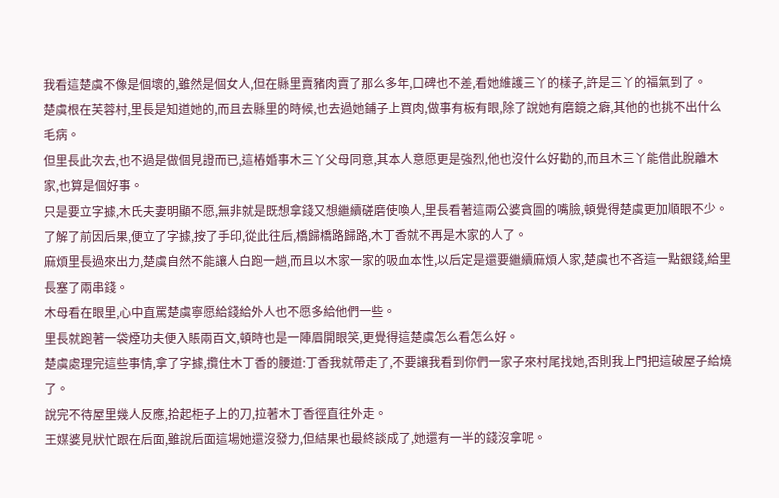我看這楚虞不像是個壞的,雖然是個女人,但在縣里賣豬肉賣了那么多年,口碑也不差,看她維護三丫的樣子,許是三丫的福氣到了。
楚虞根在芙蓉村,里長是知道她的,而且去縣里的時候,也去過她鋪子上買肉,做事有板有眼,除了說她有磨鏡之癖,其他的也挑不出什么毛病。
但里長此次去,也不過是做個見證而已,這樁婚事木三丫父母同意,其本人意愿更是強烈,他也沒什么好勸的,而且木三丫能借此脫離木家,也算是個好事。
只是要立字據,木氏夫妻明顯不愿,無非就是既想拿錢又想繼續磋磨使喚人,里長看著這兩公婆貪圖的嘴臉,頓覺得楚虞更加順眼不少。
了解了前因后果,便立了字據,按了手印,從此往后,橋歸橋路歸路,木丁香就不再是木家的人了。
麻煩里長過來出力,楚虞自然不能讓人白跑一趟,而且以木家一家的吸血本性,以后定是還要繼續麻煩人家,楚虞也不吝這一點銀錢,給里長塞了兩串錢。
木母看在眼里,心中直罵楚虞寧愿給錢給外人也不愿多給他們一些。
里長就跑著一袋煙功夫便入賬兩百文,頓時也是一陣眉開眼笑,更覺得這楚虞怎么看怎么好。
楚虞處理完這些事情,拿了字據,攬住木丁香的腰道:丁香我就帶走了,不要讓我看到你們一家子來村尾找她,否則我上門把這破屋子給燒了。
說完不待屋里幾人反應,拾起柜子上的刀,拉著木丁香徑直往外走。
王媒婆見狀忙跟在后面,雖說后面這場她還沒發力,但結果也最終談成了,她還有一半的錢沒拿呢。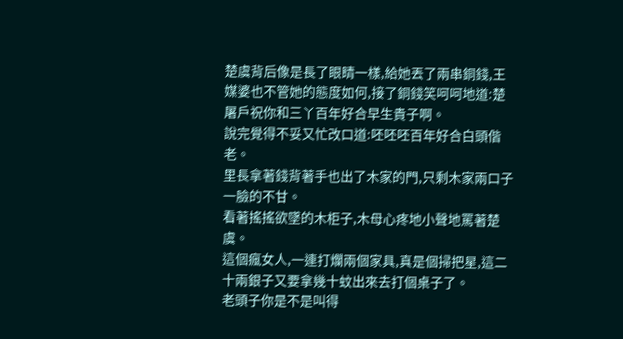楚虞背后像是長了眼睛一樣,給她丟了兩串銅錢,王媒婆也不管她的態度如何,接了銅錢笑呵呵地道:楚屠戶祝你和三丫百年好合早生貴子啊。
說完覺得不妥又忙改口道:呸呸呸百年好合白頭偕老。
里長拿著錢背著手也出了木家的門,只剩木家兩口子一臉的不甘。
看著搖搖欲墜的木柜子,木母心疼地小聲地罵著楚虞。
這個瘋女人,一連打爛兩個家具,真是個掃把星,這二十兩銀子又要拿幾十蚊出來去打個桌子了。
老頭子你是不是叫得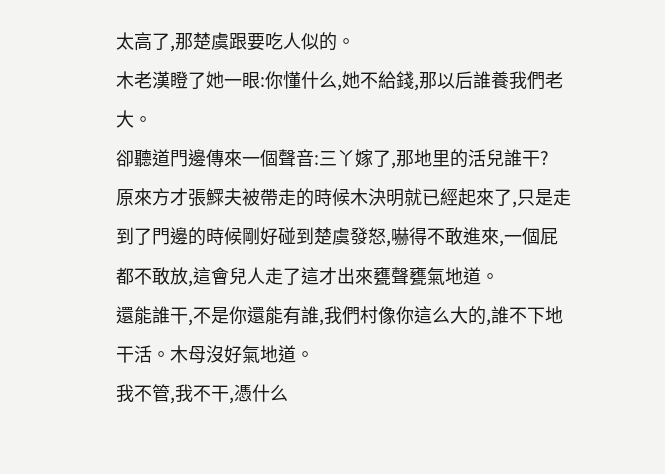太高了,那楚虞跟要吃人似的。
木老漢瞪了她一眼:你懂什么,她不給錢,那以后誰養我們老大。
卻聽道門邊傳來一個聲音:三丫嫁了,那地里的活兒誰干?
原來方才張鰥夫被帶走的時候木決明就已經起來了,只是走到了門邊的時候剛好碰到楚虞發怒,嚇得不敢進來,一個屁都不敢放,這會兒人走了這才出來甕聲甕氣地道。
還能誰干,不是你還能有誰,我們村像你這么大的,誰不下地干活。木母沒好氣地道。
我不管,我不干,憑什么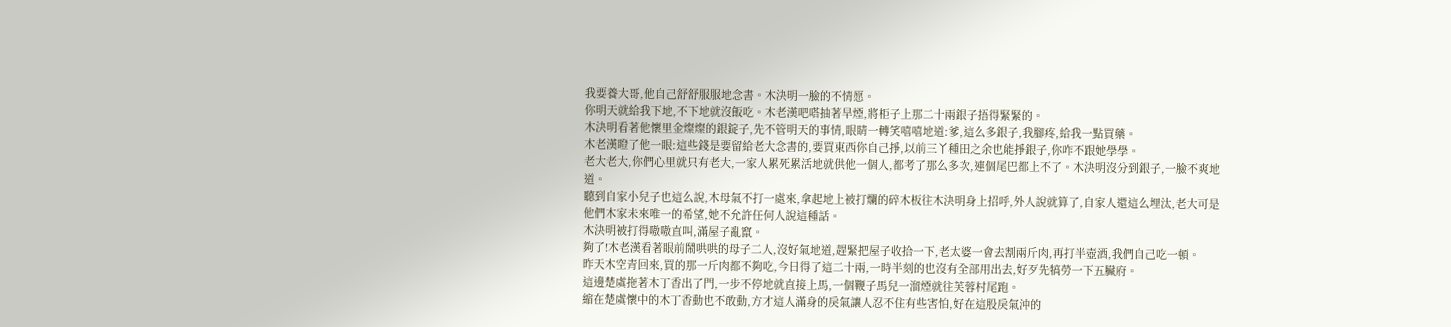我要養大哥,他自己舒舒服服地念書。木決明一臉的不情愿。
你明天就給我下地,不下地就沒飯吃。木老漢吧嗒抽著旱煙,將柜子上那二十兩銀子捂得緊緊的。
木決明看著他懷里金燦燦的銀錠子,先不管明天的事情,眼睛一轉笑嘻嘻地道:爹,這么多銀子,我腳疼,給我一點買藥。
木老漢瞪了他一眼:這些錢是要留給老大念書的,要買東西你自己掙,以前三丫種田之余也能掙銀子,你咋不跟她學學。
老大老大,你們心里就只有老大,一家人累死累活地就供他一個人,都考了那么多次,連個尾巴都上不了。木決明沒分到銀子,一臉不爽地道。
聽到自家小兒子也這么說,木母氣不打一處來,拿起地上被打爛的碎木板往木決明身上招呼,外人說就算了,自家人還這么埋汰,老大可是他們木家未來唯一的希望,她不允許任何人說這種話。
木決明被打得嗷嗷直叫,滿屋子亂竄。
夠了!木老漢看著眼前鬧哄哄的母子二人,沒好氣地道,趕緊把屋子收拾一下,老太婆一會去割兩斤肉,再打半壺酒,我們自己吃一頓。
昨天木空青回來,買的那一斤肉都不夠吃,今日得了這二十兩,一時半刻的也沒有全部用出去,好歹先犒勞一下五臟府。
這邊楚虞拖著木丁香出了門,一步不停地就直接上馬,一個鞭子馬兒一溜煙就往芙蓉村尾跑。
縮在楚虞懷中的木丁香動也不敢動,方才這人滿身的戾氣讓人忍不住有些害怕,好在這股戾氣沖的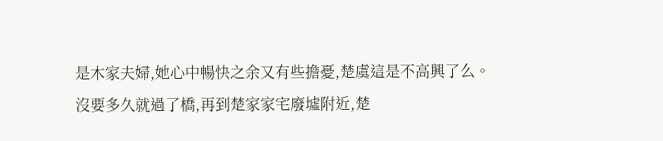是木家夫婦,她心中暢快之余又有些擔憂,楚虞這是不高興了么。
沒要多久就過了橋,再到楚家家宅廢墟附近,楚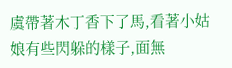虞帶著木丁香下了馬,看著小姑娘有些閃躲的樣子,面無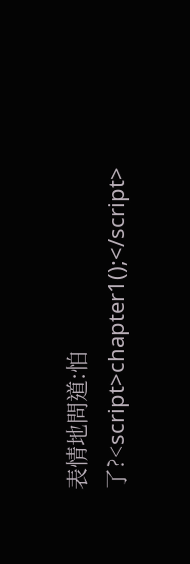表情地問道:怕了?<script>chapter1();</script>